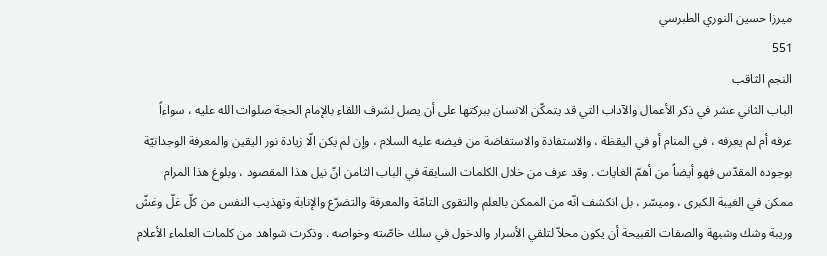ميرزا حسين النوري الطبرسي
551
النجم الثاقب
الباب الثاني عشر في ذكر الأعمال والآداب التي قد يتمكّن الانسان ببركتها على أن يصل لشرف اللقاء بالإمام الحجة صلوات الله عليه ، سواءاً عرفه أم لم يعرفه ، في المنام أو في اليقظة ، والاستفادة والاستفاضة من فيضه عليه السلام ، وإن لم يكن الّا زيادة نور اليقين والمعرفة الوجدانيّة بوجوده المقدّس فهو أيضاً من أهمّ الغايات . وقد عرف من خلال الكلمات السابقة في الباب الثامن انّ نيل هذا المقصود ، وبلوغ هذا المرام ممكن في الغيبة الكبرى ، وميسّر ، بل انكشف انّه من الممكن بالعلم والتقوى التامّة والمعرفة والتضرّع والإنابة وتهذيب النفس من كلّ غلّ وغشّ وريبة وشك وشبهة والصفات القبيحة أن يكون محلاّ لتلقي الأسرار والدخول في سلك خاصّته وخواصه . وذكرت شواهد من كلمات العلماء الأعلام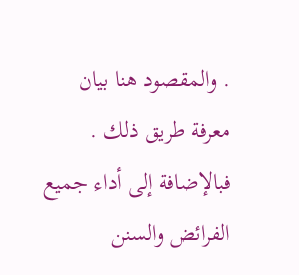. والمقصود هنا بيان معرفة طريق ذلك . فبالإضافة إلى أداء جميع الفرائض والسنن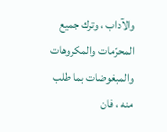والآداب ، وترك جميع المحرّمات والمكروهات والمبغوضات بما طلب منه ، فان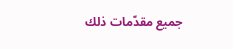جميع مقدّمات ذلك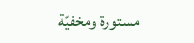مستورة ومخفيّة